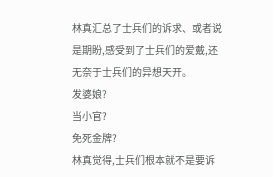林真汇总了士兵们的诉求、或者说是期盼,感受到了士兵们的爱戴,还无奈于士兵们的异想天开。
发婆娘?
当小官?
免死金牌?
林真觉得,士兵们根本就不是要诉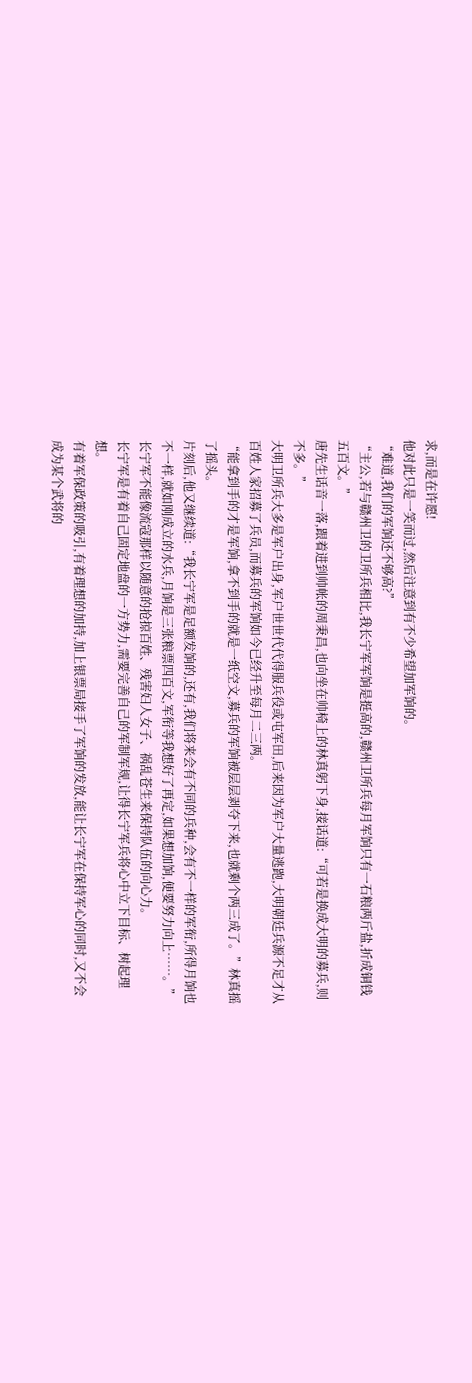求,而是在许愿!
他对此只是一笑而过,然后注意到有不少希望加军饷的。
“难道,我们的军饷还不够高?”
“主公,若与赣州卫的卫所兵相比,我长宁军军饷是挺高的,赣州卫所兵每月军饷只有一石粮两斤盐,折成铜钱五百文。”
唐先生话音一落,跟着进到帅帐的周秉昌,也向坐在帅椅上的林真躬下身,接话道:“可若是换成大明的募兵,则不多。”
大明卫所兵大多是军户出身,军户世世代代得服兵役或屯军田,后来因为军户大量逃跑,大明朝廷兵源不足才从百姓人家招募了兵员,而募兵的军饷如今已经升至每月二三两。
“能拿到手的才是军饷,拿不到手的就是一纸空文,募兵的军饷被层层剥夺下来,也就剩个两三成了。”林真摇了摇头。
片刻后,他又继续道:“我长宁军是足额发饷的,还有,我们将来会有不同的兵种,会有不一样的军衔,所得月饷也不一样,就如刚成立的水兵,月饷是三张粮票四百文,军衔等我想好了再定,如果想加饷,便要努力向上……。”
长宁军不能像流寇那样以随意的抢掠百姓、残害妇人女子、祸乱苍生来保持队伍的向心力。
长宁军是有着自己固定地盘的一方势力,需要完善自己的军制军规,让得长宁军兵将心中立下目标、树起理想。
有着军保政策的吸引,有着理想的加持,加上银票局接手了军饷的发放,能让长宁军在保持军心的同时,又不会成为某个武将的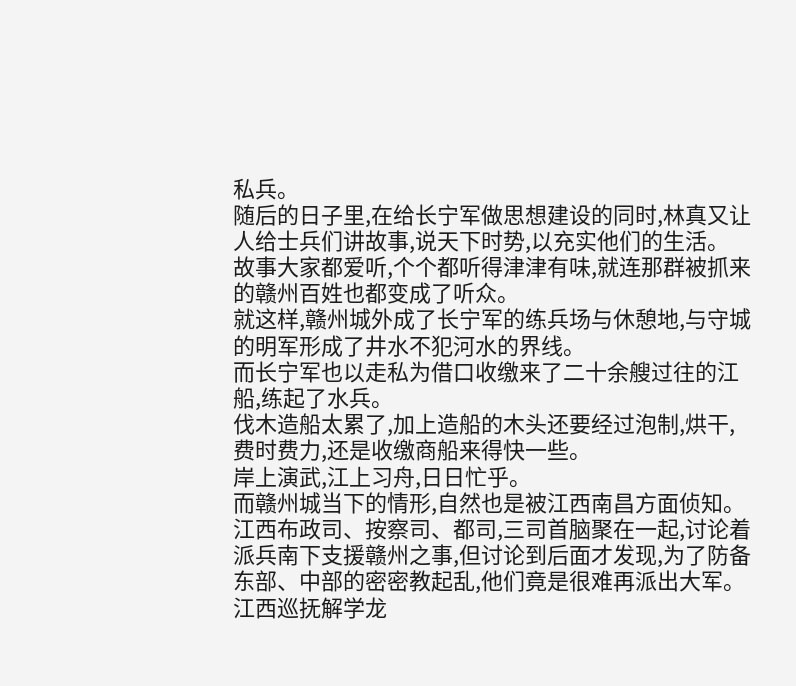私兵。
随后的日子里,在给长宁军做思想建设的同时,林真又让人给士兵们讲故事,说天下时势,以充实他们的生活。
故事大家都爱听,个个都听得津津有味,就连那群被抓来的赣州百姓也都变成了听众。
就这样,赣州城外成了长宁军的练兵场与休憩地,与守城的明军形成了井水不犯河水的界线。
而长宁军也以走私为借口收缴来了二十余艘过往的江船,练起了水兵。
伐木造船太累了,加上造船的木头还要经过泡制,烘干,费时费力,还是收缴商船来得快一些。
岸上演武,江上习舟,日日忙乎。
而赣州城当下的情形,自然也是被江西南昌方面侦知。
江西布政司、按察司、都司,三司首脑聚在一起,讨论着派兵南下支援赣州之事,但讨论到后面才发现,为了防备东部、中部的密密教起乱,他们竟是很难再派出大军。
江西巡抚解学龙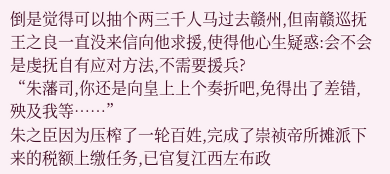倒是觉得可以抽个两三千人马过去赣州,但南赣巡抚王之良一直没来信向他求援,使得他心生疑惑:会不会是虔抚自有应对方法,不需要援兵?
“朱藩司,你还是向皇上上个奏折吧,免得出了差错,殃及我等……”
朱之臣因为压榨了一轮百姓,完成了崇祯帝所摊派下来的税额上缴任务,已官复江西左布政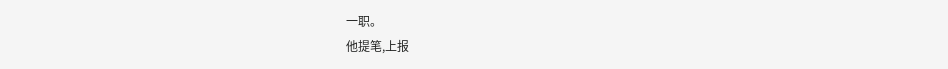一职。
他提笔,上报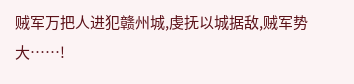贼军万把人进犯赣州城,虔抚以城据敌,贼军势大……!